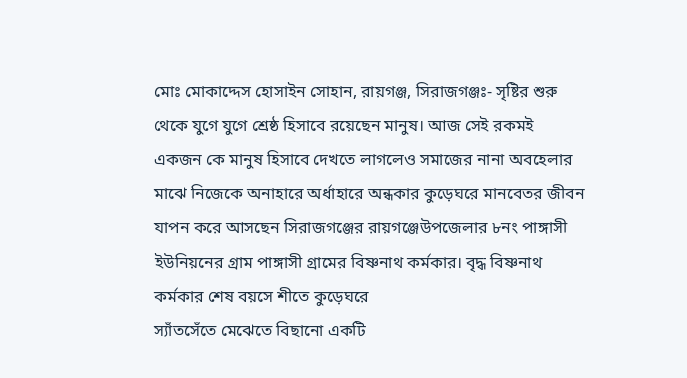মোঃ মোকাদ্দেস হোসাইন সোহান, রায়গঞ্জ, সিরাজগঞ্জঃ- সৃষ্টির শুরু থেকে যুগে যুগে শ্রেষ্ঠ হিসাবে রয়েছেন মানুষ। আজ সেই রকমই একজন কে মানুষ হিসাবে দেখতে লাগলেও সমাজের নানা অবহেলার মাঝে নিজেকে অনাহারে অর্ধাহারে অন্ধকার কুড়েঘরে মানবেতর জীবন যাপন করে আসছেন সিরাজগঞ্জের রায়গঞ্জেউপজেলার ৮নং পাঙ্গাসী ইউনিয়নের গ্রাম পাঙ্গাসী গ্রামের বিষ্ণনাথ কর্মকার। বৃদ্ধ বিষ্ণনাথ কর্মকার শেষ বয়সে শীতে কুড়েঘরে
স্যাঁতসেঁতে মেঝেতে বিছানো একটি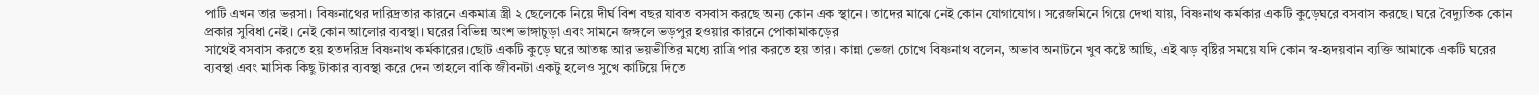পাটি এখন তার ভরসা। বিষ্ণনাথের দারিদ্রতার কারনে একমাত্র স্ত্রী ২ ছেলেকে নিয়ে দীর্ঘ বিশ বছর যাবত বসবাস করছে অন্য কোন এক স্থানে। তাদের মাঝে নেই কোন যোগাযোগ। সরেজমিনে গিয়ে দেখা যায়, বিষ্ণনাথ কর্মকার একটি কুড়েঘরে বসবাস করছে। ঘরে বৈদ্যুতিক কোন প্রকার সুবিধা নেই। নেই কোন আলোর ব্যবস্থা। ঘরের বিভিন্ন অংশ ভাঙ্গাচুড়া এবং সামনে জঙ্গলে ভড়পুর হওয়ার কারনে পোকামাকড়ের
সাথেই বসবাস করতে হয় হতদরিদ্র বিষ্ণনাথ কর্মকারের।ছোট একটি কুড়ে ঘরে আতঙ্ক আর ভয়ভীতির মধ্যে রাত্রি পার করতে হয় তার। কান্না ভেজা চোখে বিষ্ণনাথ বলেন, অভাব অনাটনে খুব কষ্টে আছি, এই ঝড় বৃষ্টির সময়ে যদি কোন স্ব-হৃদয়বান ব্যক্তি আমাকে একটি ঘরের ব্যবস্থা এবং মাসিক কিছু টাকার ব্যবস্থা করে দেন তাহলে বাকি জীবনটা একটু হলেও সুখে কাটিয়ে দিতে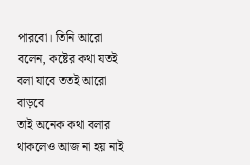পারবো। তিনি আরো বলেন, কষ্টের কথা যতই বলা যাবে ততই আরো বাড়বে
তাই অনেক কথা বলার থাকলেও আজ না হয় নাই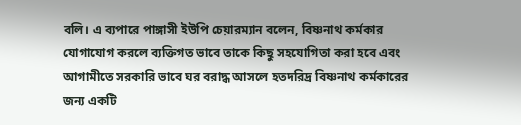বলি। এ ব্যপারে পাঙ্গাসী ইউপি চেয়ারম্যান বলেন, বিষ্ণনাথ কর্মকার যোগাযোগ করলে ব্যক্তিগত ভাবে তাকে কিছু সহযোগিতা করা হবে এবং আগামীতে সরকারি ভাবে ঘর বরাদ্ধ আসলে হতদরিদ্র বিষ্ণনাথ কর্মকারের জন্য একটি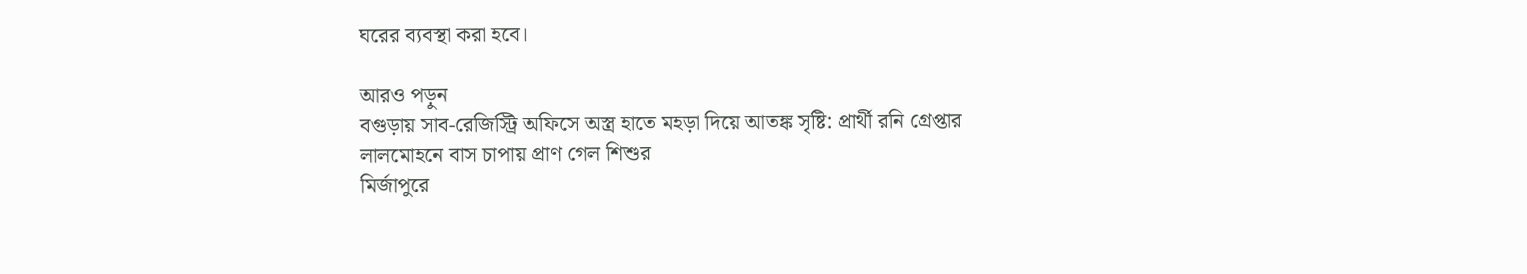ঘরের ব্যবস্থা করা হবে।

আরও পড়ুন
বগুড়ায় সাব-রেজিস্ট্রি অফিসে অস্ত্র হাতে মহড়া দিয়ে আতঙ্ক সৃষ্টি: প্রার্থী রনি গ্রেপ্তার
লালমোহনে বাস চাপায় প্রাণ গেল শিশুর
মির্জাপুরে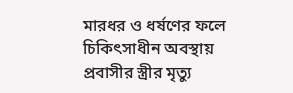মারধর ও ধর্ষণের ফলে চিকিৎসাধীন অবস্থায় প্রবাসীর স্ত্রীর মৃত্যু